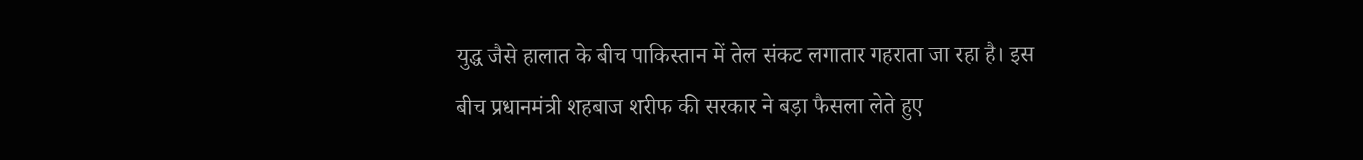युद्ध जैसे हालात के बीच पाकिस्तान में तेल संकट लगातार गहराता जा रहा है। इस बीच प्रधानमंत्री शहबाज शरीफ की सरकार ने बड़ा फैसला लेते हुए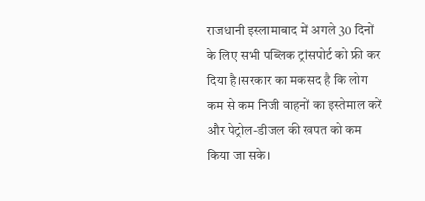राजधानी इस्लामाबाद में अगले 30 दिनों के लिए सभी पब्लिक ट्रांसपोर्ट को फ्री कर दिया है।सरकार का मकसद है कि लोग कम से कम निजी वाहनों का इस्तेमाल करें और पेट्रोल-डीजल की खपत को कम किया जा सके।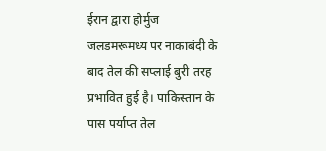ईरान द्वारा होर्मुज जलडमरूमध्य पर नाकाबंदी के बाद तेल की सप्लाई बुरी तरह प्रभावित हुई है। पाकिस्तान के पास पर्याप्त तेल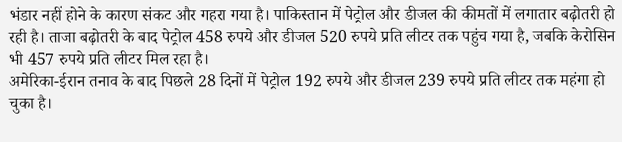भंडार नहीं होने के कारण संकट और गहरा गया है। पाकिस्तान में पेट्रोल और डीजल की कीमतों में लगातार बढ़ोतरी हो रही है। ताजा बढ़ोतरी के बाद पेट्रोल 458 रुपये और डीजल 520 रुपये प्रति लीटर तक पहुंच गया है, जबकि केरोसिन भी 457 रुपये प्रति लीटर मिल रहा है।
अमेरिका-ईरान तनाव के बाद पिछले 28 दिनों में पेट्रोल 192 रुपये और डीजल 239 रुपये प्रति लीटर तक महंगा हो चुका है।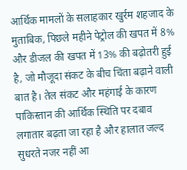आर्थिक मामलों के सलाहकार खुर्रम शहजाद के मुताबिक, पिछले महीने पेट्रोल की खपत में 8% और डीजल की खपत में 13% की बढ़ोतरी हुई है, जो मौजूदा संकट के बीच चिंता बढ़ाने वाली बात है। तेल संकट और महंगाई के कारण पाकिस्तान की आर्थिक स्थिति पर दबाव लगातार बढ़ता जा रहा है और हालात जल्द सुधरते नजर नहीं आ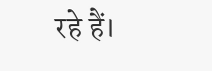रहे हैं।